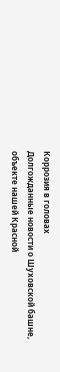Коррозия в головах
Долгожданные новости о Шуховской башне, объекте нашей Красной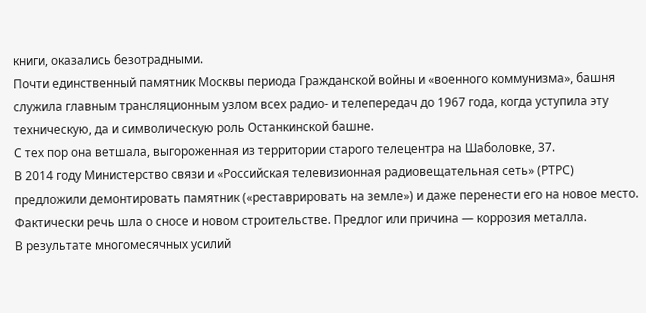книги, оказались безотрадными.
Почти единственный памятник Москвы периода Гражданской войны и «военного коммунизма», башня служила главным трансляционным узлом всех радио- и телепередач до 1967 года, когда уступила эту техническую, да и символическую роль Останкинской башне.
С тех пор она ветшала, выгороженная из территории старого телецентра на Шаболовке, 37.
В 2014 году Министерство связи и «Российская телевизионная радиовещательная сеть» (РТРС) предложили демонтировать памятник («реставрировать на земле») и даже перенести его на новое место. Фактически речь шла о сносе и новом строительстве. Предлог или причина — коррозия металла.
В результате многомесячных усилий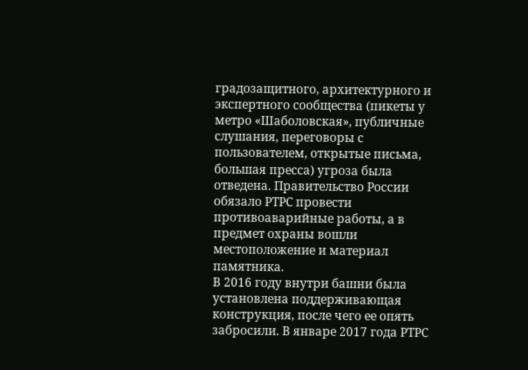градозащитного, архитектурного и экспертного сообщества (пикеты у метро «Шаболовская», публичные слушания, переговоры с пользователем, открытые письма, большая пресса) угроза была отведена. Правительство России обязало РТРС провести противоаварийные работы, а в предмет охраны вошли местоположение и материал памятника.
В 2016 году внутри башни была установлена поддерживающая конструкция, после чего ее опять забросили. В январе 2017 года РТРС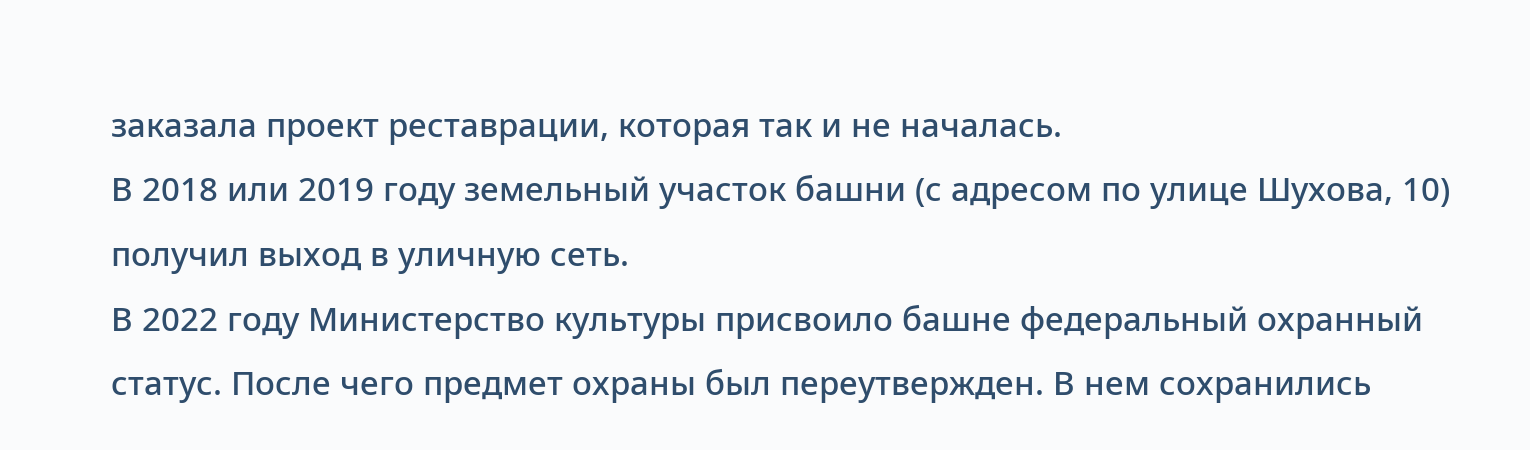заказала проект реставрации, которая так и не началась.
В 2018 или 2019 году земельный участок башни (с адресом по улице Шухова, 10) получил выход в уличную сеть.
В 2022 году Министерство культуры присвоило башне федеральный охранный статус. После чего предмет охраны был переутвержден. В нем сохранились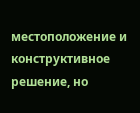местоположение и конструктивное решение, но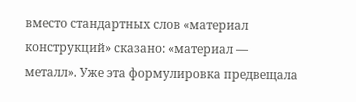вместо стандартных слов «материал конструкций» сказано: «материал — металл». Уже эта формулировка предвещала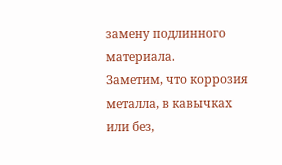замену подлинного материала.
Заметим, что коррозия металла, в кавычках или без,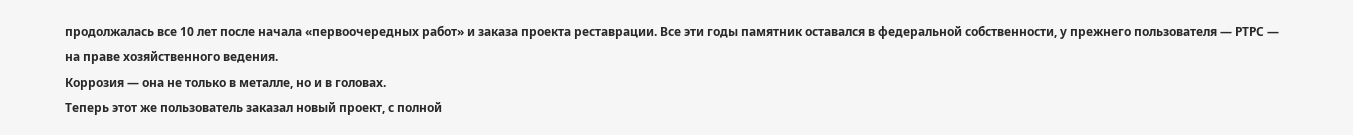продолжалась все 10 лет после начала «первоочередных работ» и заказа проекта реставрации. Все эти годы памятник оставался в федеральной собственности, у прежнего пользователя — РТРС — на праве хозяйственного ведения.
Коррозия — она не только в металле, но и в головах.
Теперь этот же пользователь заказал новый проект, с полной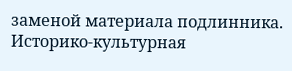заменой материала подлинника. Историко-культурная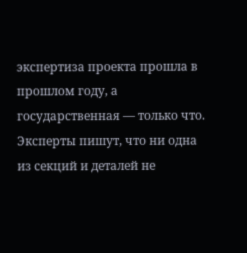экспертиза проекта прошла в прошлом году, а государственная — только что. Эксперты пишут, что ни одна из секций и деталей не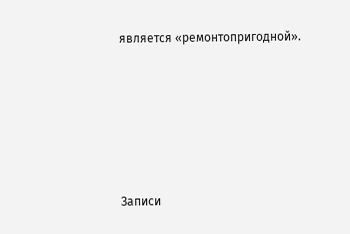является «ремонтопригодной».






Записи